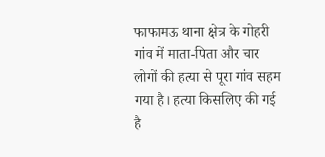फाफामऊ थाना क्षेत्र के गोहरी गांव में माता-पिता और चार लोगों की हत्या से पूरा गांव सहम गया है। हत्या किसलिए की गई है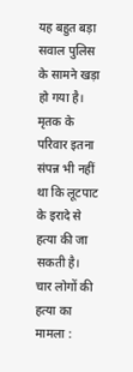यह बहुत बड़ा सवाल पुलिस के सामने खड़ा हो गया है। मृतक के परिवार इतना संपन्न भी नहीं था कि लूटपाट के इरादे से हत्या की जा सकती है।
चार लोगों की हत्या का मामला :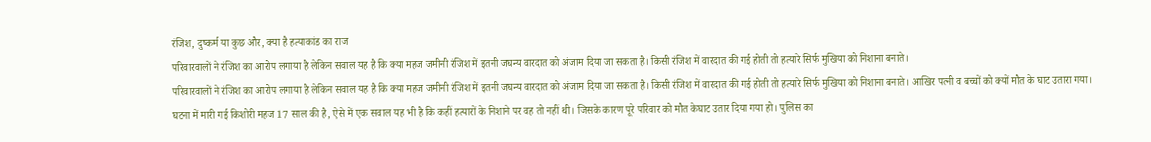रंजिश, दुष्कर्म या कुछ और, क्या है हत्याकांड का राज
परिवारवालों ने रंजिश का आरोप लगाया है लेकिन सवाल यह है कि क्या महज जमीनी रंजिश में इतनी जघन्य वारदात को अंजाम दिया जा सकता है। किसी रंजिश में वारदात की गई होती तो हत्यारे सिर्फ मुखिया को निशाना बनाते।
परिवारवालों ने रंजिश का आरोप लगाया है लेकिन सवाल यह है कि क्या महज जमीनी रंजिश में इतनी जघन्य वारदात को अंजाम दिया जा सकता है। किसी रंजिश में वारदात की गई होती तो हत्यारे सिर्फ मुखिया को निशाना बनाते। आखिर पत्नी व बच्चों को क्यों मौत के घाट उतारा गया।
घटना में मारी गई किशोरी महज 17 साल की है, ऐसे में एक सवाल यह भी है कि कहीं हत्यारों के निशाने पर वह तो नहीं थी। जिसके कारण पूरे परिवार को मौत केघाट उतार दिया गया हो। पुलिस का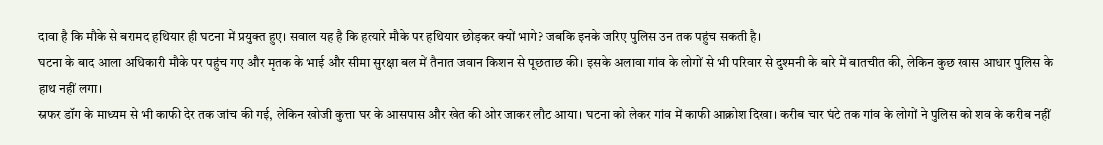दावा है कि मौके से बरामद हथियार ही घटना में प्रयुक्त हुए। सवाल यह है कि हत्यारे मौके पर हथियार छोड़कर क्यों भागे? जबकि इनके जरिए पुलिस उन तक पहुंच सकती है।
घटना के बाद आला अधिकारी मौके पर पहुंच गए और मृतक के भाई और सीमा सुरक्षा बल में तैनात जवान किशन से पूछताछ की। इसके अलावा गांव के लोगों से भी परिवार से दुश्मनी के बारे में बातचीत की, लेकिन कुछ खास आधार पुलिस के हाथ नहीं लगा।
स्नफर डॉग के माध्यम से भी काफी देर तक जांच की गई, लेकिन खोजी कुत्ता घर के आसपास और खेत की ओर जाकर लौट आया। घटना को लेकर गांव में काफी आक्रोश दिखा। करीब चार घंटे तक गांव के लोगों ने पुलिस को शव के करीब नहीं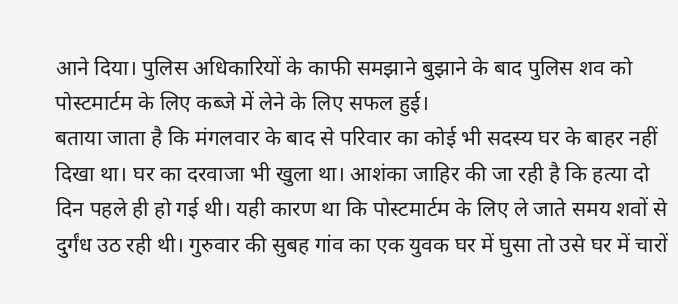आने दिया। पुलिस अधिकारियों के काफी समझाने बुझाने के बाद पुलिस शव को पोस्टमार्टम के लिए कब्जे में लेने के लिए सफल हुई।
बताया जाता है कि मंगलवार के बाद से परिवार का कोई भी सदस्य घर के बाहर नहीं दिखा था। घर का दरवाजा भी खुला था। आशंका जाहिर की जा रही है कि हत्या दो दिन पहले ही हो गई थी। यही कारण था कि पोस्टमार्टम के लिए ले जाते समय शवों से दुर्गंध उठ रही थी। गुरुवार की सुबह गांव का एक युवक घर में घुसा तो उसे घर में चारों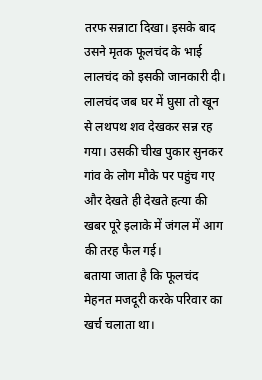तरफ सन्नाटा दिखा। इसके बाद उसने मृतक फूलचंद के भाई लालचंद को इसकी जानकारी दी। लालचंद जब घर में घुसा तो खून से लथपथ शव देखकर सन्न रह गया। उसकी चीख पुकार सुनकर गांव के लोग मौके पर पहुंच गए और देखते ही देखते हत्या की खबर पूरे इलाके में जंगल में आग की तरह फैल गई।
बताया जाता है कि फूलचंद मेहनत मजदूरी करके परिवार का खर्च चलाता था।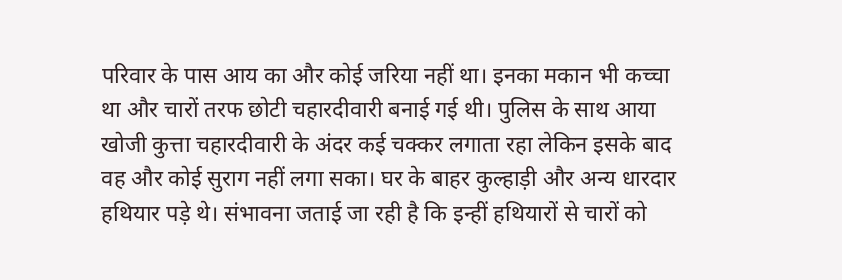परिवार के पास आय का और कोई जरिया नहीं था। इनका मकान भी कच्चा था और चारों तरफ छोटी चहारदीवारी बनाई गई थी। पुलिस के साथ आया खोजी कुत्ता चहारदीवारी के अंदर कई चक्कर लगाता रहा लेकिन इसके बाद वह और कोई सुराग नहीं लगा सका। घर के बाहर कुल्हाड़ी और अन्य धारदार हथियार पड़े थे। संभावना जताई जा रही है कि इन्हीं हथियारों से चारों को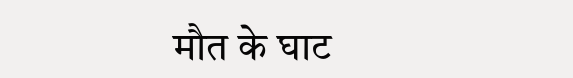मौत के घाट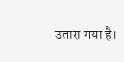उतारा गया है।